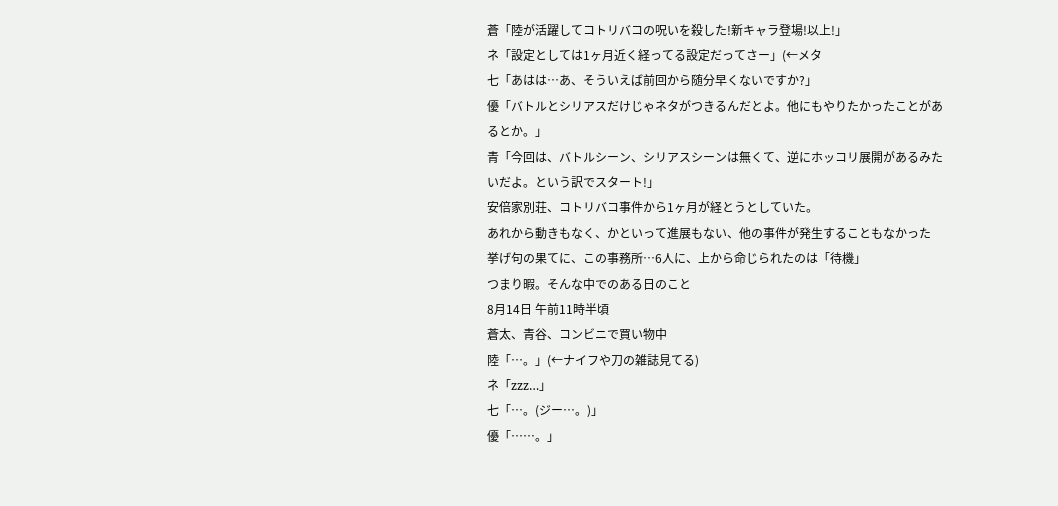蒼「陸が活躍してコトリバコの呪いを殺した!新キャラ登場!以上!」
ネ「設定としては1ヶ月近く経ってる設定だってさー」(←メタ
七「あはは…あ、そういえば前回から随分早くないですか?」
優「バトルとシリアスだけじゃネタがつきるんだとよ。他にもやりたかったことがあるとか。」
青「今回は、バトルシーン、シリアスシーンは無くて、逆にホッコリ展開があるみたいだよ。という訳でスタート!」
安倍家別荘、コトリバコ事件から1ヶ月が経とうとしていた。
あれから動きもなく、かといって進展もない、他の事件が発生することもなかった
挙げ句の果てに、この事務所…6人に、上から命じられたのは「待機」
つまり暇。そんな中でのある日のこと
8月14日 午前11時半頃
蒼太、青谷、コンビニで買い物中
陸「…。」(←ナイフや刀の雑誌見てる)
ネ「zzz…」
七「…。(ジー…。)」
優「……。」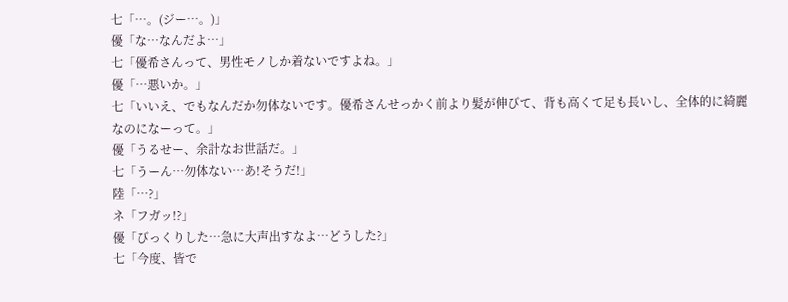七「…。(ジー…。)」
優「な…なんだよ…」
七「優希さんって、男性モノしか着ないですよね。」
優「…悪いか。」
七「いいえ、でもなんだか勿体ないです。優希さんせっかく前より髪が伸びて、背も高くて足も長いし、全体的に綺麗なのになーって。」
優「うるせー、余計なお世話だ。」
七「うーん…勿体ない…あ!そうだ!」
陸「…?」
ネ「フガッ!?」
優「びっくりした…急に大声出すなよ…どうした?」
七「今度、皆で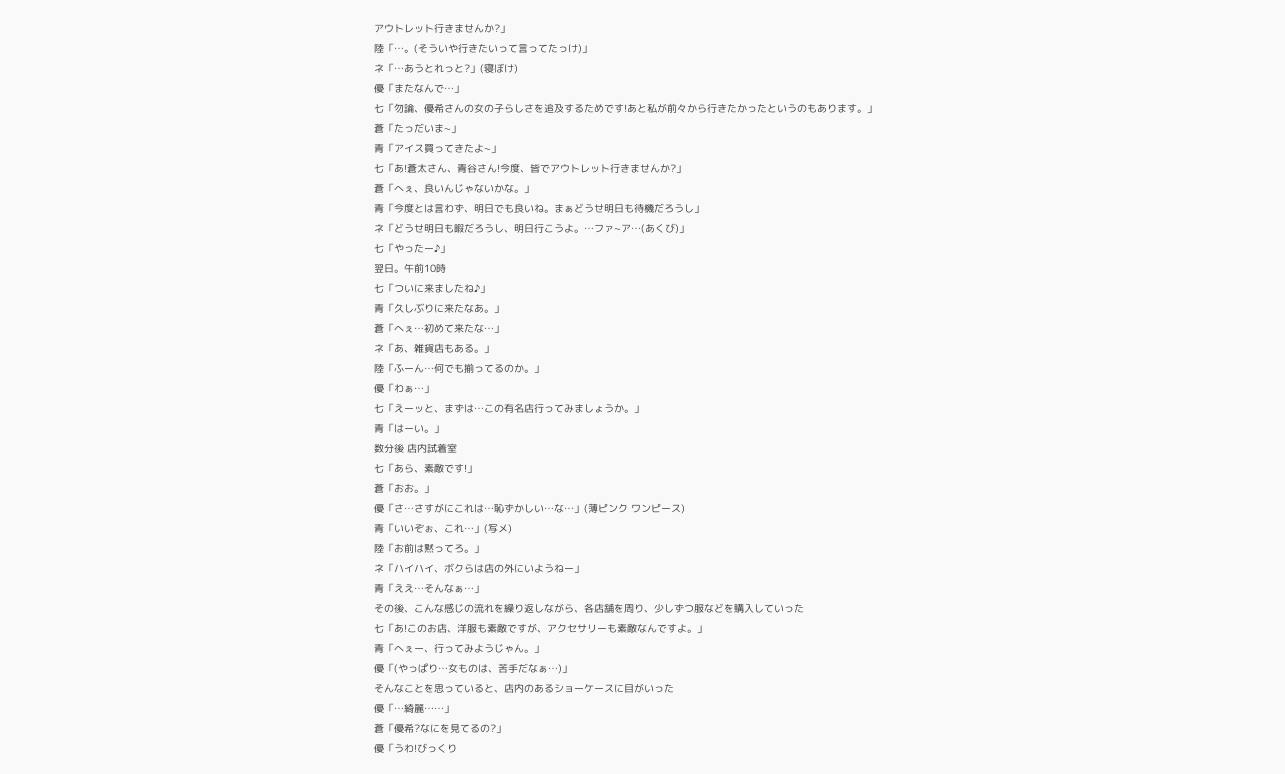アウトレット行きませんか?」
陸「…。(そういや行きたいって言ってたっけ)」
ネ「…あうとれっと?」(寝ぼけ)
優「またなんで…」
七「勿論、優希さんの女の子らしさを追及するためです!あと私が前々から行きたかったというのもあります。」
蒼「たっだいま~」
青「アイス買ってきたよ~」
七「あ!蒼太さん、青谷さん!今度、皆でアウトレット行きませんか?」
蒼「へぇ、良いんじゃないかな。」
青「今度とは言わず、明日でも良いね。まぁどうせ明日も待機だろうし」
ネ「どうせ明日も暇だろうし、明日行こうよ。…ファ~ア…(あくび)」
七「やったー♪」
翌日。午前10時
七「ついに来ましたね♪」
青「久しぶりに来たなあ。」
蒼「へぇ…初めて来たな…」
ネ「あ、雑貨店もある。」
陸「ふーん…何でも揃ってるのか。」
優「わぁ…」
七「えーッと、まずは…この有名店行ってみましょうか。」
青「はーい。」
数分後 店内試着室
七「あら、素敵です!」
蒼「おお。」
優「さ…さすがにこれは…恥ずかしい…な…」(薄ピンク ワンピース)
青「いいぞぉ、これ…」(写メ)
陸「お前は黙ってろ。」
ネ「ハイハイ、ボクらは店の外にいようねー」
青「ええ…そんなぁ…」
その後、こんな感じの流れを繰り返しながら、各店舗を周り、少しずつ服などを購入していった
七「あ!このお店、洋服も素敵ですが、アクセサリーも素敵なんですよ。」
青「へぇー、行ってみようじゃん。」
優「(やっぱり…女ものは、苦手だなぁ…)」
そんなことを思っていると、店内のあるショーケースに目がいった
優「…綺麗……」
蒼「優希?なにを見てるの?」
優「うわ!びっくり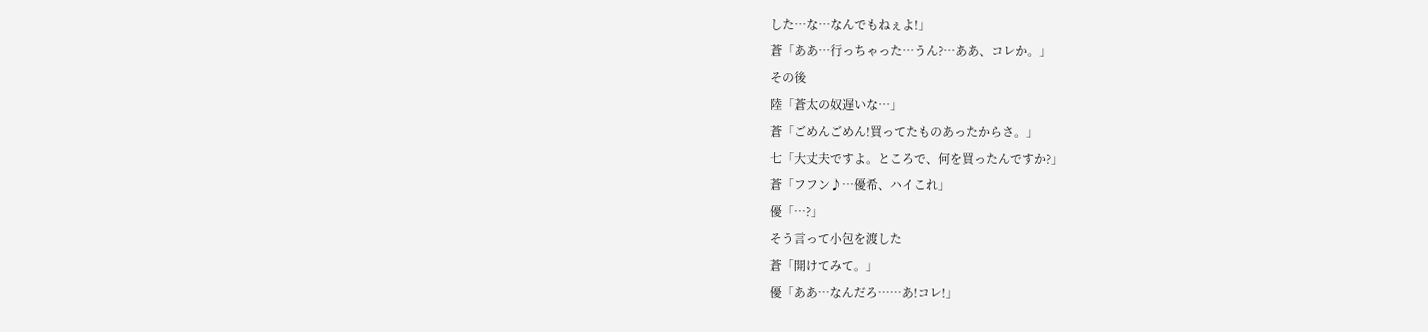した…な…なんでもねぇよ!」
蒼「ああ…行っちゃった…うん?…ああ、コレか。」
その後
陸「蒼太の奴遅いな…」
蒼「ごめんごめん!買ってたものあったからさ。」
七「大丈夫ですよ。ところで、何を買ったんですか?」
蒼「フフン♪…優希、ハイこれ」
優「…?」
そう言って小包を渡した
蒼「開けてみて。」
優「ああ…なんだろ……あ!コレ!」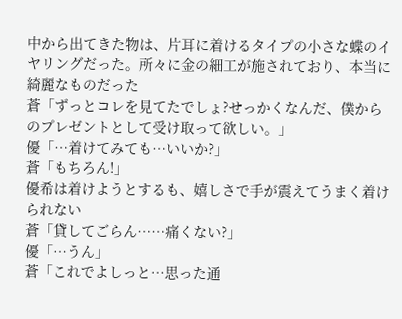中から出てきた物は、片耳に着けるタイプの小さな蝶のイヤリングだった。所々に金の細工が施されており、本当に綺麗なものだった
蒼「ずっとコレを見てたでしょ?せっかくなんだ、僕からのプレゼントとして受け取って欲しい。」
優「…着けてみても…いいか?」
蒼「もちろん!」
優希は着けようとするも、嬉しさで手が震えてうまく着けられない
蒼「貸してごらん……痛くない?」
優「…うん」
蒼「これでよしっと…思った通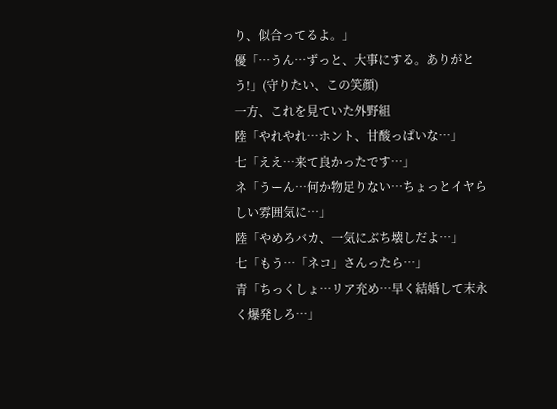り、似合ってるよ。」
優「…うん…ずっと、大事にする。ありがとう!」(守りたい、この笑顔)
一方、これを見ていた外野組
陸「やれやれ…ホント、甘酸っぱいな…」
七「ええ…来て良かったです…」
ネ「うーん…何か物足りない…ちょっとイヤらしい雰囲気に…」
陸「やめろバカ、一気にぶち壊しだよ…」
七「もう…「ネコ」さんったら…」
青「ちっくしょ…リア充め…早く結婚して末永く爆発しろ…」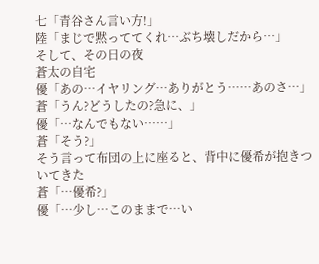七「青谷さん言い方!」
陸「まじで黙っててくれ…ぶち壊しだから…」
そして、その日の夜
蒼太の自宅
優「あの…イヤリング…ありがとう……あのさ…」
蒼「うん?どうしたの?急に、」
優「…なんでもない……」
蒼「そう?」
そう言って布団の上に座ると、背中に優希が抱きついてきた
蒼「…優希?」
優「…少し…このままで…い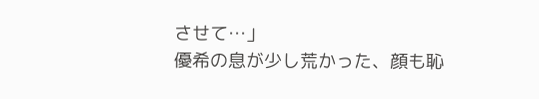させて…」
優希の息が少し荒かった、顔も恥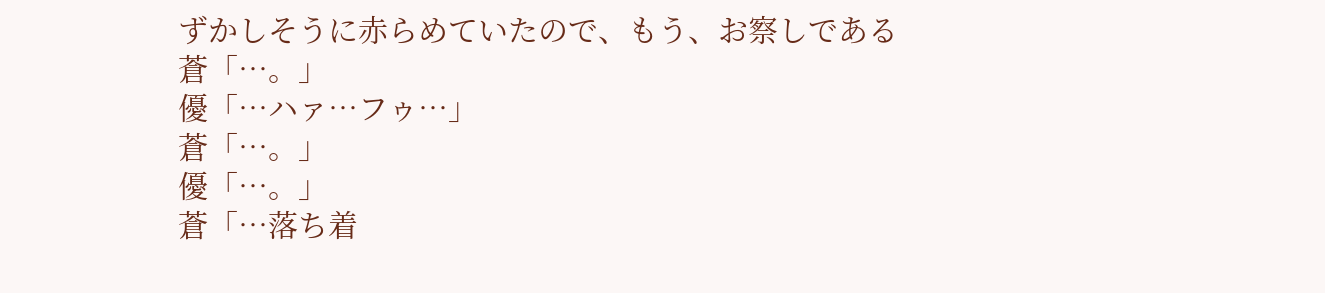ずかしそうに赤らめていたので、もう、お察しである
蒼「…。」
優「…ハァ…フゥ…」
蒼「…。」
優「…。」
蒼「…落ち着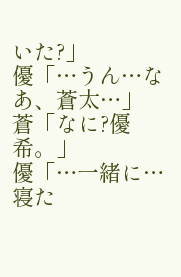いた?」
優「…うん…なあ、蒼太…」
蒼「なに?優希。」
優「…一緒に…寝た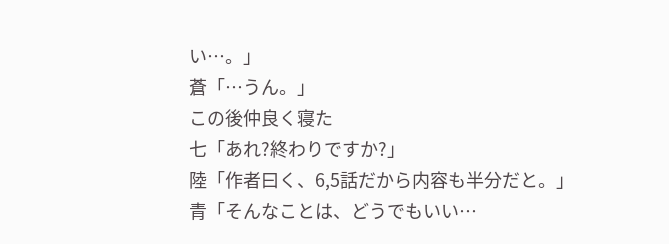い…。」
蒼「…うん。」
この後仲良く寝た
七「あれ?終わりですか?」
陸「作者曰く、6,5話だから内容も半分だと。」
青「そんなことは、どうでもいい…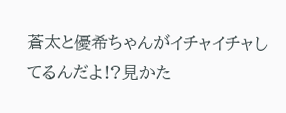蒼太と優希ちゃんがイチャイチャしてるんだよ!?見かた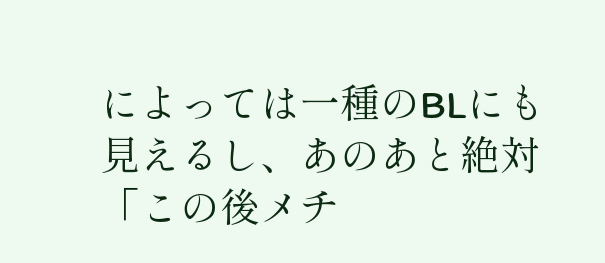によっては一種のBLにも見えるし、あのあと絶対「この後メチ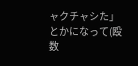ャクチャシた」とかになって(殴
数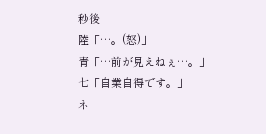秒後
陸「…。(怒)」
青「…前が見えねぇ…。」
七「自業自得です。」
ネ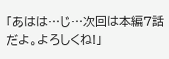「あはは…じ…次回は本編7話だよ。よろしくね!」